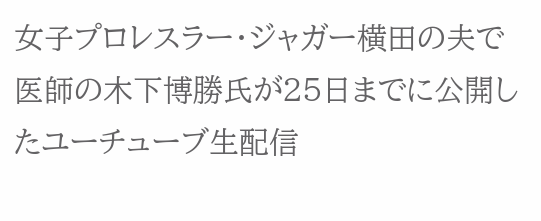女子プロレスラー・ジャガー横田の夫で医師の木下博勝氏が25日までに公開したユーチューブ生配信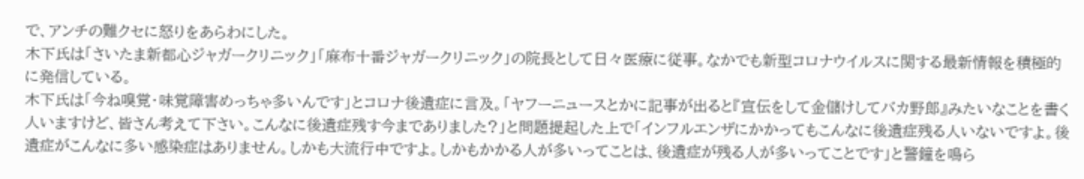で、アンチの難クセに怒りをあらわにした。
木下氏は「さいたま新都心ジャガークリニック」「麻布十番ジャガークリニック」の院長として日々医療に従事。なかでも新型コロナウイルスに関する最新情報を積極的に発信している。
木下氏は「今ね嗅覚・味覚障害めっちゃ多いんです」とコロナ後遺症に言及。「ヤフーニュースとかに記事が出ると『宣伝をして金儲けしてバカ野郎』みたいなことを書く人いますけど、皆さん考えて下さい。こんなに後遺症残す今までありました?」と問題提起した上で「インフルエンザにかかってもこんなに後遺症残る人いないですよ。後遺症がこんなに多い感染症はありません。しかも大流行中ですよ。しかもかかる人が多いってことは、後遺症が残る人が多いってことです」と警鐘を鳴ら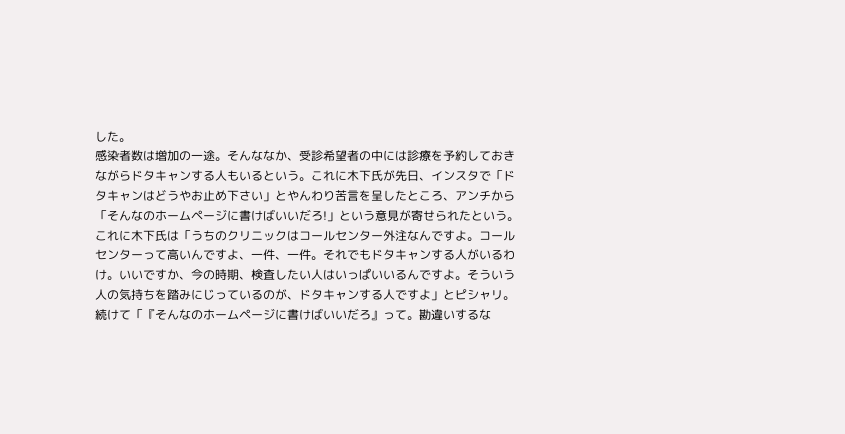した。
感染者数は増加の一途。そんななか、受診希望者の中には診療を予約しておきながらドタキャンする人もいるという。これに木下氏が先日、インスタで「ドタキャンはどうやお止め下さい」とやんわり苦言を呈したところ、アンチから「そんなのホームページに書けばいいだろ!」という意見が寄せられたという。
これに木下氏は「うちのクリニックはコールセンター外注なんですよ。コールセンターって高いんですよ、一件、一件。それでもドタキャンする人がいるわけ。いいですか、今の時期、検査したい人はいっぱいいるんですよ。そういう人の気持ちを踏みにじっているのが、ドタキャンする人ですよ」とピシャリ。
続けて「『そんなのホームページに書けばいいだろ』って。勘違いするな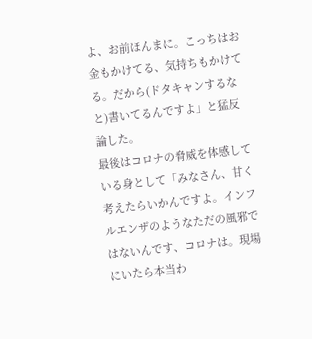よ、お前ほんまに。こっちはお金もかけてる、気持ちもかけてる。だから(ドタキャンするなと)書いてるんですよ」と猛反論した。
最後はコロナの脅威を体感している身として「みなさん、甘く考えたらいかんですよ。インフルエンザのようなただの風邪ではないんです、コロナは。現場にいたら本当わ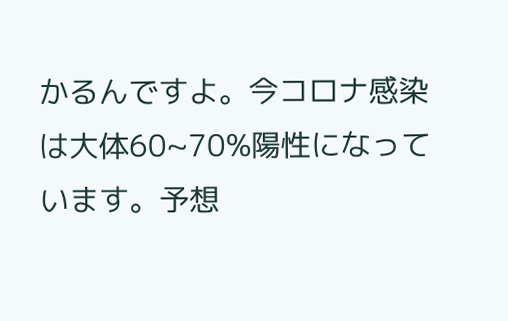かるんですよ。今コロナ感染は大体60~70%陽性になっています。予想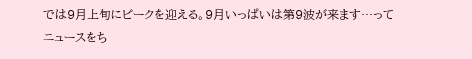では9月上旬にピークを迎える。9月いっぱいは第9波が来ます…ってニュースをち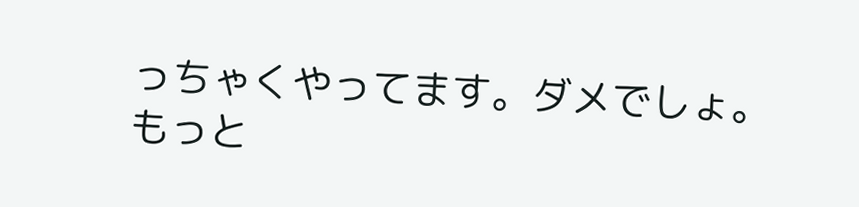っちゃくやってます。ダメでしょ。もっと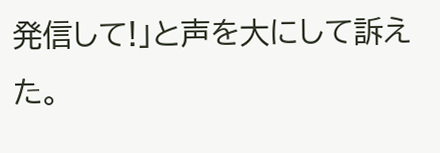発信して!」と声を大にして訴えた。